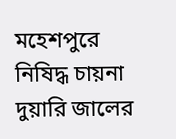মহেশপুরে নিষিদ্ধ চায়না দুয়ারি জালের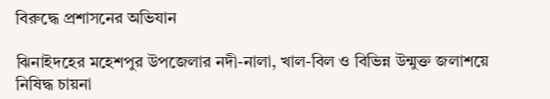বিরুদ্ধে প্রশাসনের অভিযান

ঝিনাইদহের মহেশপুর উপজেলার নদী-নালা, খাল-বিল ও বিভিন্ন উন্মুক্ত জলাশয়ে নিষিদ্ধ চায়না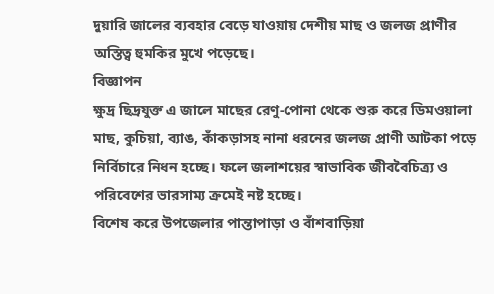দুয়ারি জালের ব্যবহার বেড়ে যাওয়ায় দেশীয় মাছ ও জলজ প্রাণীর অস্তিত্ব হুমকির মুখে পড়েছে।
বিজ্ঞাপন
ক্ষুদ্র ছিদ্রযুক্ত এ জালে মাছের রেণু-পোনা থেকে শুরু করে ডিমওয়ালা মাছ, কুচিয়া, ব্যাঙ, কাঁকড়াসহ নানা ধরনের জলজ প্রাণী আটকা পড়ে নির্বিচারে নিধন হচ্ছে। ফলে জলাশয়ের স্বাভাবিক জীববৈচিত্র্য ও পরিবেশের ভারসাম্য ক্রমেই নষ্ট হচ্ছে।
বিশেষ করে উপজেলার পান্তাপাড়া ও বাঁশবাড়িয়া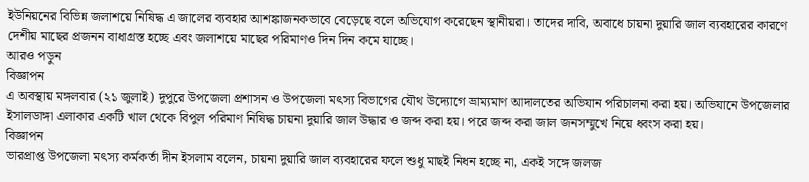ইউনিয়নের বিভিন্ন জলাশয়ে নিষিদ্ধ এ জালের ব্যবহার আশঙ্কাজনকভাবে বেড়েছে বলে অভিযোগ করেছেন স্থানীয়রা। তাদের দাবি, অবাধে চায়না দুয়ারি জাল ব্যবহারের কারণে দেশীয় মাছের প্রজনন বাধাগ্রস্ত হচ্ছে এবং জলাশয়ে মাছের পরিমাণও দিন দিন কমে যাচ্ছে।
আরও পড়ুন
বিজ্ঞাপন
এ অবস্থায় মঙ্গলবার (২১ জুলাই) দুপুরে উপজেলা প্রশাসন ও উপজেলা মৎস্য বিভাগের যৌথ উদ্যোগে ভ্রাম্যমাণ আদালতের অভিযান পরিচালনা করা হয়। অভিযানে উপজেলার ইসালডাঙ্গা এলাকার একটি খাল থেকে বিপুল পরিমাণ নিষিদ্ধ চায়না দুয়ারি জাল উদ্ধার ও জব্দ করা হয়। পরে জব্দ করা জাল জনসম্মুখে নিয়ে ধ্বংস করা হয়।
বিজ্ঞাপন
ভারপ্রাপ্ত উপজেলা মৎস্য কর্মকর্তা দীন ইসলাম বলেন, চায়না দুয়ারি জাল ব্যবহারের ফলে শুধু মাছই নিধন হচ্ছে না, একই সঙ্গে জলজ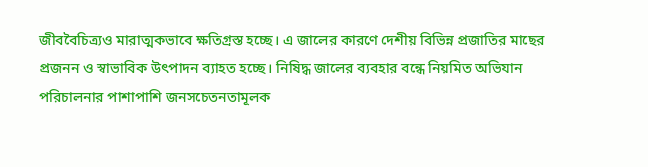জীববৈচিত্র্যও মারাত্মকভাবে ক্ষতিগ্রস্ত হচ্ছে। এ জালের কারণে দেশীয় বিভিন্ন প্রজাতির মাছের প্রজনন ও স্বাভাবিক উৎপাদন ব্যাহত হচ্ছে। নিষিদ্ধ জালের ব্যবহার বন্ধে নিয়মিত অভিযান পরিচালনার পাশাপাশি জনসচেতনতামূলক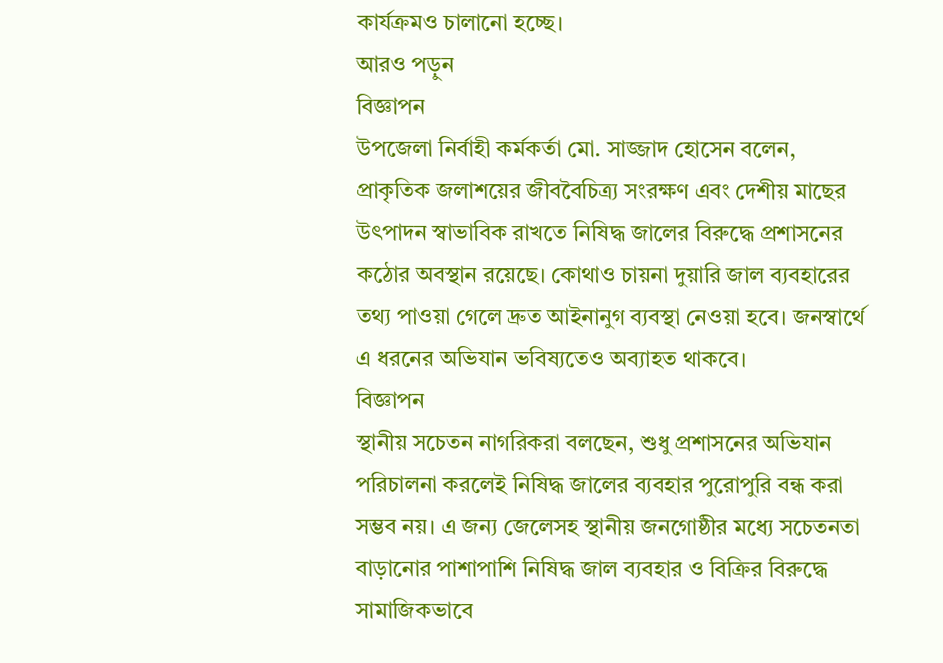কার্যক্রমও চালানো হচ্ছে।
আরও পড়ুন
বিজ্ঞাপন
উপজেলা নির্বাহী কর্মকর্তা মো. সাজ্জাদ হোসেন বলেন, প্রাকৃতিক জলাশয়ের জীববৈচিত্র্য সংরক্ষণ এবং দেশীয় মাছের উৎপাদন স্বাভাবিক রাখতে নিষিদ্ধ জালের বিরুদ্ধে প্রশাসনের কঠোর অবস্থান রয়েছে। কোথাও চায়না দুয়ারি জাল ব্যবহারের তথ্য পাওয়া গেলে দ্রুত আইনানুগ ব্যবস্থা নেওয়া হবে। জনস্বার্থে এ ধরনের অভিযান ভবিষ্যতেও অব্যাহত থাকবে।
বিজ্ঞাপন
স্থানীয় সচেতন নাগরিকরা বলছেন, শুধু প্রশাসনের অভিযান পরিচালনা করলেই নিষিদ্ধ জালের ব্যবহার পুরোপুরি বন্ধ করা সম্ভব নয়। এ জন্য জেলেসহ স্থানীয় জনগোষ্ঠীর মধ্যে সচেতনতা বাড়ানোর পাশাপাশি নিষিদ্ধ জাল ব্যবহার ও বিক্রির বিরুদ্ধে সামাজিকভাবে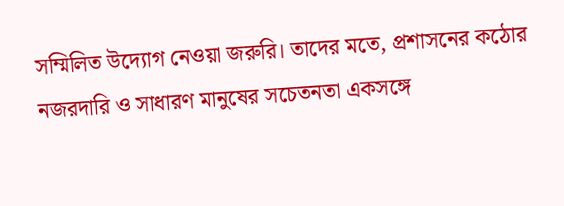সম্মিলিত উদ্যোগ নেওয়া জরুরি। তাদের মতে, প্রশাসনের কঠোর নজরদারি ও সাধারণ মানুষের সচেতনতা একসঙ্গে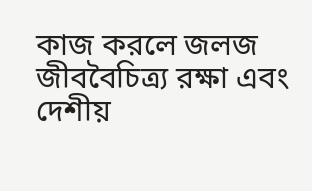কাজ করলে জলজ জীববৈচিত্র্য রক্ষা এবং দেশীয়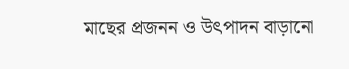মাছের প্রজনন ও উৎপাদন বাড়ানো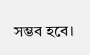সম্ভব হবে।